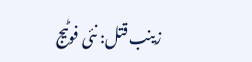زینب قتل: نئی فوٹیج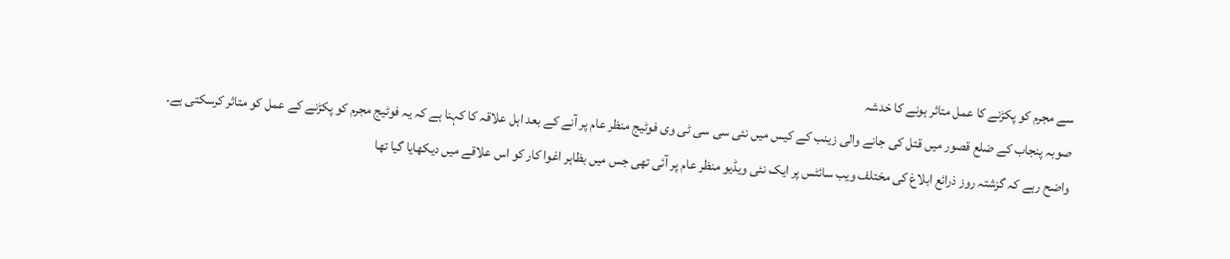سے مجرم کو پکڑنے کا عمل متاثر ہونے کا خدشہ
صوبہ پنجاب کے ضلع قصور میں قتل کی جانے والی زینب کے کیس میں نئی سی سی ٹی وی فوٹیج منظر عام پر آنے کے بعد اہل علاقہ کا کہنا ہے کہ یہ فوٹیج مجرم کو پکڑنے کے عمل کو متاثر کرسکتی ہے۔
واضح رہے کہ گزشتہ روز ذرائع ابلاغ کی مختلف ویب سائٹس پر ایک نئی ویڈیو منظر عام پر آئی تھی جس میں بظاہر اغوا کار کو اس علاقے میں دیکھایا گیا تھا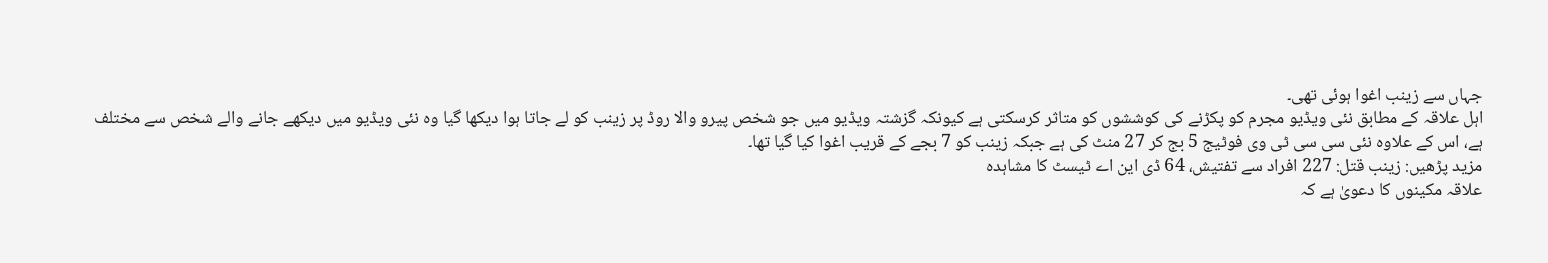جہاں سے زینب اغوا ہوئی تھی۔
اہل علاقہ کے مطابق نئی ویڈیو مجرم کو پکڑنے کی کوششوں کو متاثر کرسکتی ہے کیونکہ گزشتہ ویڈیو میں جو شخص پیرو والا روڈ پر زینب کو لے جاتا ہوا دیکھا گیا وہ نئی ویڈیو میں دیکھے جانے والے شخص سے مختلف ہے، اس کے علاوہ نئی سی سی ٹی وی فوٹیج 5 بج کر 27 منٹ کی ہے جبکہ زینب کو 7 بجے کے قریب اغوا کیا گیا تھا۔
مزید پڑھیں: زینب قتل: 227 افراد سے تفتیش، 64 ڈی این اے ٹیسٹ کا مشاہدہ
علاقہ مکینوں کا دعویٰ ہے کہ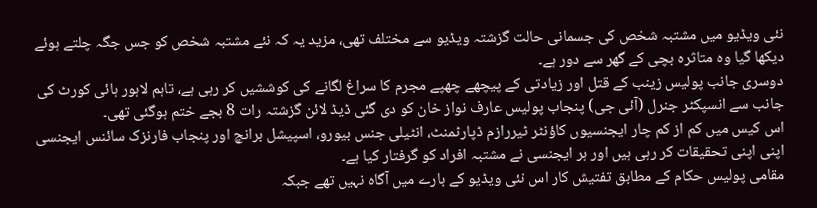نئی ویڈیو میں مشتبہ شخص کی جسمانی حالت گزشتہ ویڈیو سے مختلف تھی، مزید یہ کہ نئے مشتبہ شخص کو جس جگہ چلتے ہوئے دیکھا گیا وہ متاثرہ بچی کے گھر سے دور ہے۔
دوسری جانب پولیس زینب کے قتل اور زیادتی کے پیچھے چھپے مجرم کا سراغ لگانے کی کوششیں کر رہی ہے، تاہم لاہور ہائی کورٹ کی جانب سے انسپکٹر جنرل (آئی جی) پنجاب پولیس عارف نواز خان کو دی گئی ڈیڈ لائن گزشتہ رات 8 بجے ختم ہوگئی تھی۔
اس کیس میں کم از کم چار ایجنسیوں کاؤنٹر ٹیررازم ڈپارٹمنٹ، انٹیلی جنس بیورو، اسپیشل برانچ اور پنجاب فارنزک سائنس ایجنسی اپنی اپنی تحقیقات کر رہی ہیں اور ہر ایجنسی نے مشتبہ افراد کو گرفتار کیا ہے۔
مقامی پولیس حکام کے مطابق تفتیش کار اس نئی ویڈیو کے بارے میں آگاہ نہیں تھے جبکہ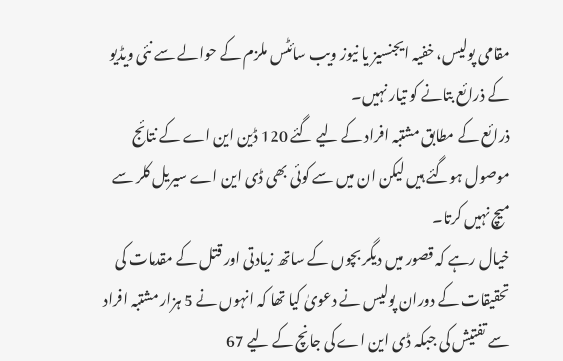مقامی پولیس، خفیہ ایجنسیز یا نیوز ویب سائٹس ملزم کے حوالے سے نئی ویڈیو کے ذرائع بتانے کو تیار نہیں۔
ذرائع کے مطابق مشتبہ افراد کے لیے گئے 120 ڈین این اے کے نتائج موصول ہوگئے ہیں لیکن ان میں سے کوئی بھی ڈی این اے سیریل کلر سے میچ نہیں کرتا۔
خیال رہے کہ قصور میں دیگر بچوں کے ساتھ زیادتی اور قتل کے مقدمات کی تحقیقات کے دوران پولیس نے دعویٰ کیا تھا کہ انہوں نے 5 ہزار مشتبہ افراد سے تفتیش کی جبکہ ڈی این اے کی جانچ کے لیے 67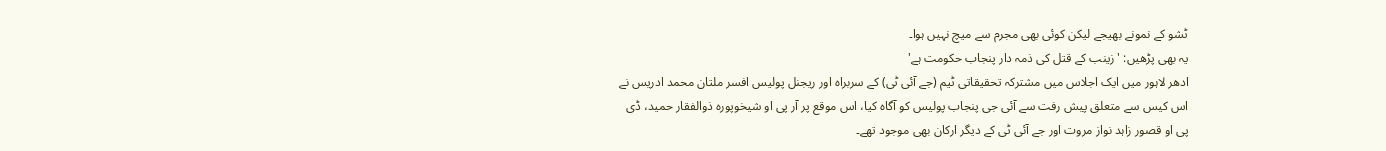ٹشو کے نمونے بھیجے لیکن کوئی بھی مجرم سے میچ نہیں ہوا۔
یہ بھی پڑھیں: 'زینب کے قتل کی ذمہ دار پنجاب حکومت ہے'
ادھر لاہور میں ایک اجلاس میں مشترکہ تحقیقاتی ٹیم (جے آئی ٹی) کے سربراہ اور ریجنل پولیس افسر ملتان محمد ادریس نے اس کیس سے متعلق پیش رفت سے آئی جی پنجاب پولیس کو آگاہ کیا، اس موقع پر آر پی او شیخوپورہ ذوالفقار حمید، ڈی پی او قصور زاہد نواز مروت اور جے آئی ٹی کے دیگر ارکان بھی موجود تھے۔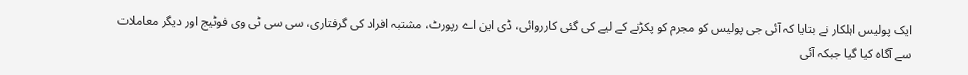ایک پولیس اہلکار نے بتایا کہ آئی جی پولیس کو مجرم کو پکڑنے کے لیے کی گئی کارروائی، ڈی این اے رپورٹ، مشتبہ افراد کی گرفتاری، سی سی ٹی وی فوٹیج اور دیگر معاملات سے آگاہ کیا گیا جبکہ آئی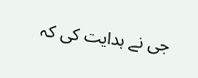جی نے ہدایت کی کہ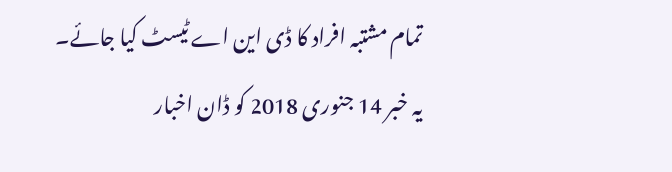تمام مشتبہ افراد کا ڈی این اے ٹیسٹ کیا جائے۔
یہ خبر 14 جنوری 2018 کو ڈان اخبار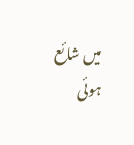میں شائع ہوئی